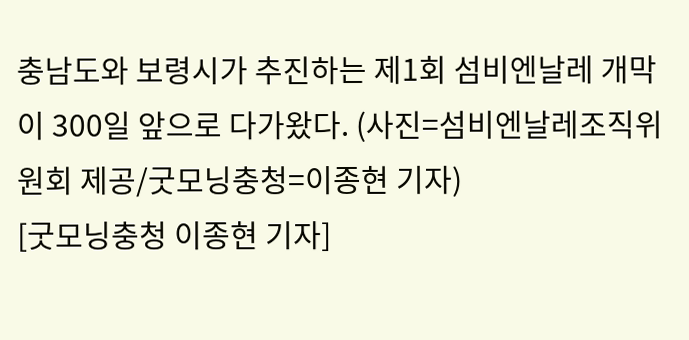충남도와 보령시가 추진하는 제1회 섬비엔날레 개막이 300일 앞으로 다가왔다. (사진=섬비엔날레조직위원회 제공/굿모닝충청=이종현 기자)
[굿모닝충청 이종현 기자]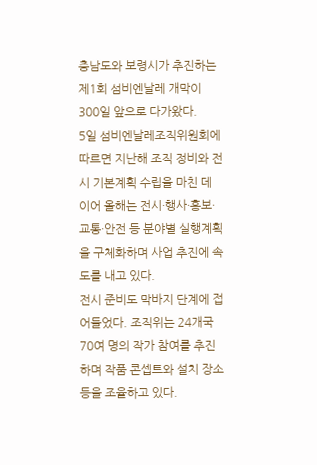충남도와 보령시가 추진하는 제1회 섬비엔날레 개막이 300일 앞으로 다가왔다.
5일 섬비엔날레조직위원회에 따르면 지난해 조직 정비와 전시 기본계획 수립을 마친 데 이어 올해는 전시·행사·홍보·교통·안전 등 분야별 실행계획을 구체화하며 사업 추진에 속도를 내고 있다.
전시 준비도 막바지 단계에 접어들었다. 조직위는 24개국 70여 명의 작가 참여를 추진하며 작품 콘셉트와 설치 장소 등을 조율하고 있다.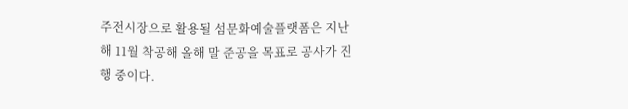주전시장으로 활용될 섬문화예술플랫폼은 지난해 11월 착공해 올해 말 준공을 목표로 공사가 진행 중이다.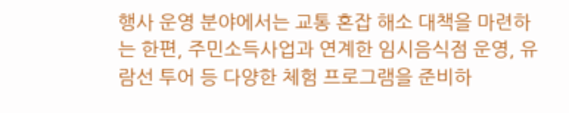행사 운영 분야에서는 교통 혼잡 해소 대책을 마련하는 한편, 주민소득사업과 연계한 임시음식점 운영, 유람선 투어 등 다양한 체험 프로그램을 준비하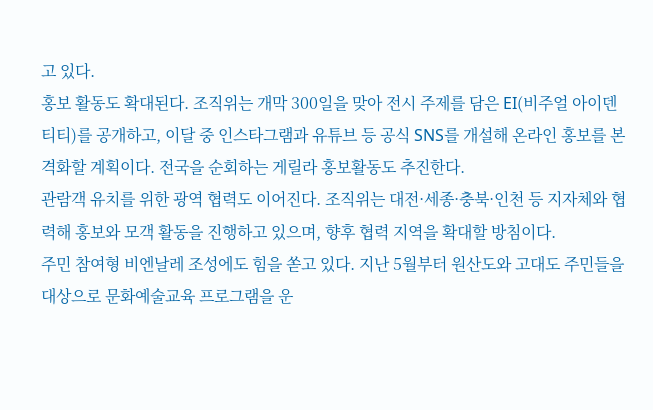고 있다.
홍보 활동도 확대된다. 조직위는 개막 300일을 맞아 전시 주제를 담은 EI(비주얼 아이덴티티)를 공개하고, 이달 중 인스타그램과 유튜브 등 공식 SNS를 개설해 온라인 홍보를 본격화할 계획이다. 전국을 순회하는 게릴라 홍보활동도 추진한다.
관람객 유치를 위한 광역 협력도 이어진다. 조직위는 대전·세종·충북·인천 등 지자체와 협력해 홍보와 모객 활동을 진행하고 있으며, 향후 협력 지역을 확대할 방침이다.
주민 참여형 비엔날레 조성에도 힘을 쏟고 있다. 지난 5월부터 원산도와 고대도 주민들을 대상으로 문화예술교육 프로그램을 운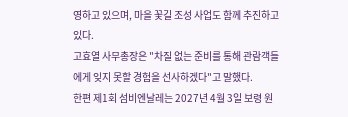영하고 있으며, 마을 꽃길 조성 사업도 함께 추진하고 있다.
고효열 사무총장은 "차질 없는 준비를 통해 관람객들에게 잊지 못할 경험을 선사하겠다"고 말했다.
한편 제1회 섬비엔날레는 2027년 4월 3일 보령 원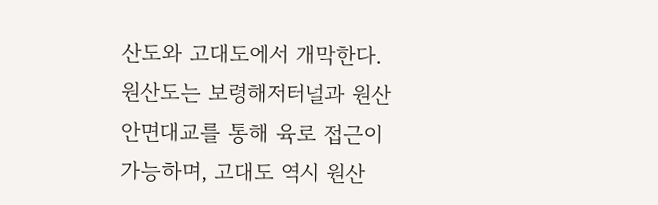산도와 고대도에서 개막한다.
원산도는 보령해저터널과 원산안면대교를 통해 육로 접근이 가능하며, 고대도 역시 원산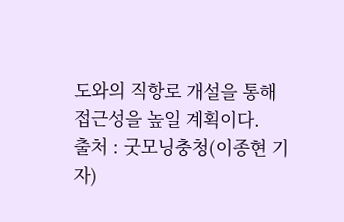도와의 직항로 개설을 통해 접근성을 높일 계획이다.
출처 : 굿모닝충청(이종현 기자)